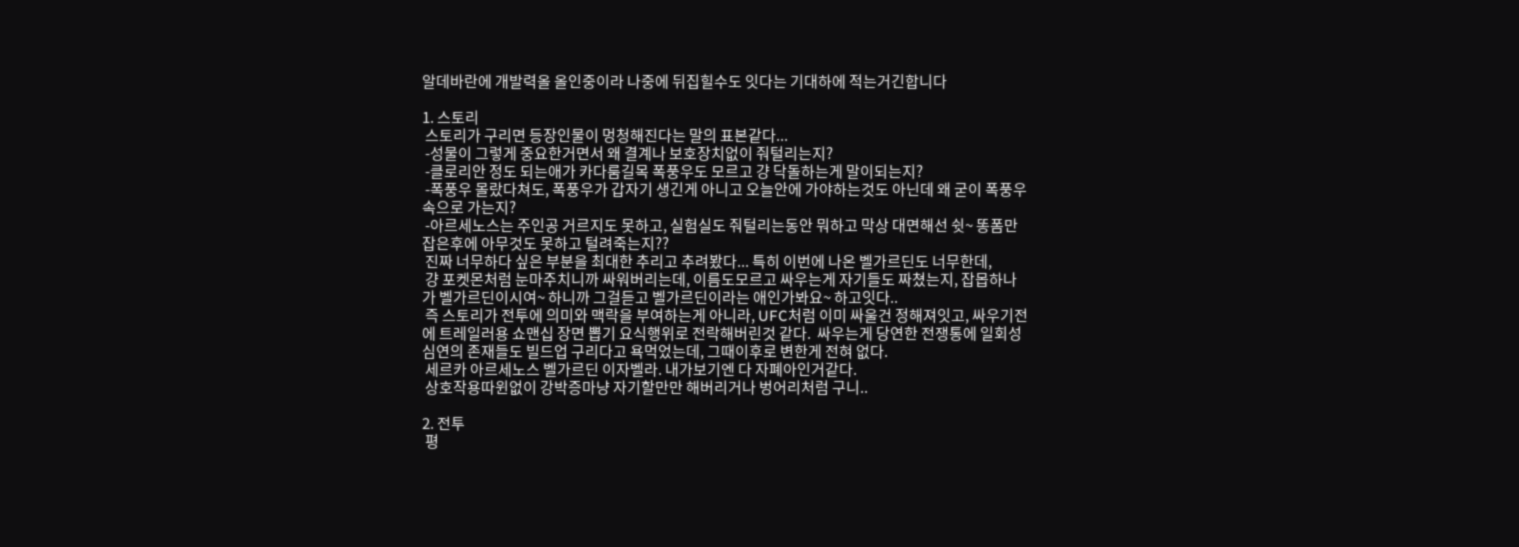알데바란에 개발력올 올인중이라 나중에 뒤집힐수도 잇다는 기대하에 적는거긴합니다

1. 스토리
 스토리가 구리면 등장인물이 멍청해진다는 말의 표본같다...
 -성물이 그렇게 중요한거면서 왜 결계나 보호장치없이 줘털리는지?
 -클로리안 정도 되는애가 카다룸길목 폭풍우도 모르고 걍 닥돌하는게 말이되는지?
 -폭풍우 몰랐다쳐도, 폭풍우가 갑자기 생긴게 아니고 오늘안에 가야하는것도 아닌데 왜 굳이 폭풍우속으로 가는지?
 -아르세노스는 주인공 거르지도 못하고, 실험실도 줘털리는동안 뭐하고 막상 대면해선 쉿~ 똥폼만 잡은후에 아무것도 못하고 털려죽는지??
 진짜 너무하다 싶은 부분을 최대한 추리고 추려봤다... 특히 이번에 나온 벨가르딘도 너무한데,
 걍 포켓몬처럼 눈마주치니까 싸워버리는데, 이름도모르고 싸우는게 자기들도 짜쳤는지, 잡몹하나가 벨가르딘이시여~ 하니까 그걸듣고 벨가르딘이라는 애인가봐요~ 하고잇다..
 즉 스토리가 전투에 의미와 맥락을 부여하는게 아니라, UFC처럼 이미 싸울건 정해져잇고, 싸우기전에 트레일러용 쇼맨십 장면 뽑기 요식행위로 전락해버린것 같다.  싸우는게 당연한 전쟁통에 일회성 심연의 존재들도 빌드업 구리다고 욕먹었는데, 그때이후로 변한게 전혀 없다.
 세르카 아르세노스 벨가르딘 이자벨라. 내가보기엔 다 자폐아인거같다.
 상호작용따윈없이 강박증마냥 자기할만만 해버리거나 벙어리처럼 구니..

2. 전투
 평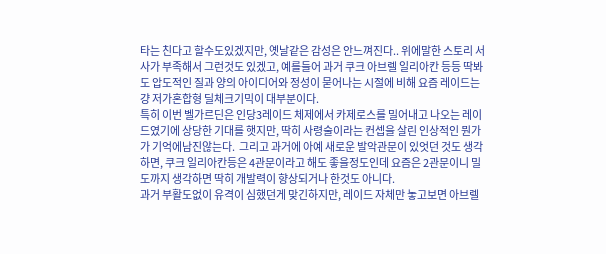타는 친다고 할수도있겠지만, 옛날같은 감성은 안느껴진다.. 위에말한 스토리 서사가 부족해서 그런것도 있겠고, 예를들어 과거 쿠크 아브렐 일리아칸 등등 딱봐도 압도적인 질과 양의 아이디어와 정성이 묻어나는 시절에 비해 요즘 레이드는 걍 저가혼합형 딜체크기믹이 대부분이다.
특히 이번 벨가르딘은 인당3레이드 체제에서 카제로스를 밀어내고 나오는 레이드였기에 상당한 기대를 햇지만, 딱히 사령술이라는 컨셉을 살린 인상적인 뭔가가 기억에남진않는다.  그리고 과거에 아예 새로운 발악관문이 있엇던 것도 생각하면, 쿠크 일리아칸등은 4관문이라고 해도 좋을정도인데 요즘은 2관문이니 밀도까지 생각하면 딱히 개발력이 향상되거나 한것도 아니다.
과거 부활도없이 유격이 심했던게 맞긴하지만, 레이드 자체만 놓고보면 아브렐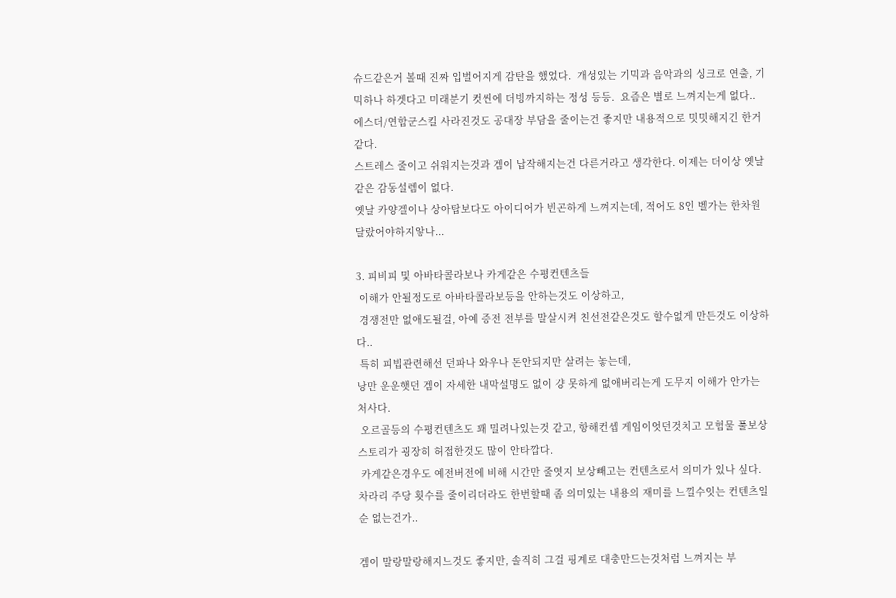슈드같은거 볼때 진짜 입벌어지게 감탄을 했었다.  개성있는 기믹과 음악과의 싱크로 연출, 기믹하나 하겟다고 미래분기 컷씬에 더빙까지하는 정성 등등.  요즘은 별로 느껴지는게 없다.. 에스더/연합군스킬 사라진것도 공대장 부담을 줄이는건 좋지만 내용적으로 밋밋해지긴 한거같다.
스트레스 줄이고 쉬워지는것과 겜이 납작해지는건 다른거라고 생각한다. 이제는 더이상 옛날같은 감동설렘이 없다.
옛날 카양겔이나 상아탑보다도 아이디어가 빈곤하게 느껴지는데, 적어도 8인 벨가는 한차원 달랐어야하지앟나...

3. 피비피 및 아바타콜라보나 카게같은 수평컨텐츠들
 이해가 안될정도로 아바타콜라보등을 안하는것도 이상하고,
 경쟁전만 없애도될걸, 아예 증전 전부를 말살시켜 친선전같은것도 할수없게 만든것도 이상하다..
 특히 피빕관련해선 던파나 와우나 돈안되지만 살려는 놓는데,
낭만 운운햇던 겜이 자세한 내막설명도 없이 걍 못하게 없애버리는게 도무지 이해가 안가는 처사다.
 오르골등의 수평컨텐츠도 꽤 밀려나있는것 같고, 항해컨셉 게임이엇던것치고 모험물 풀보상 스토리가 굉장히 허접한것도 많이 안타깝다.
 카게같은경우도 예전버전에 비해 시간만 줄엿지 보상빼고는 컨텐츠로서 의미가 있나 싶다. 차라리 주당 횟수를 줄이리더라도 한번할때 좀 의미있는 내용의 재미를 느낄수잇는 컨텐츠일순 없는건가..

겜이 말랑말랑해지느것도 좋지만, 솔직히 그걸 핑계로 대충만드는것처럼 느껴지는 부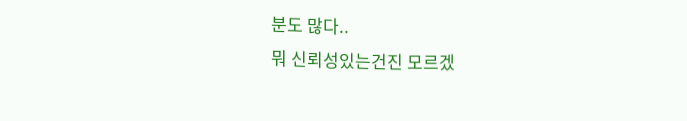분도 많다..
뭐 신뢰성있는건진 모르겠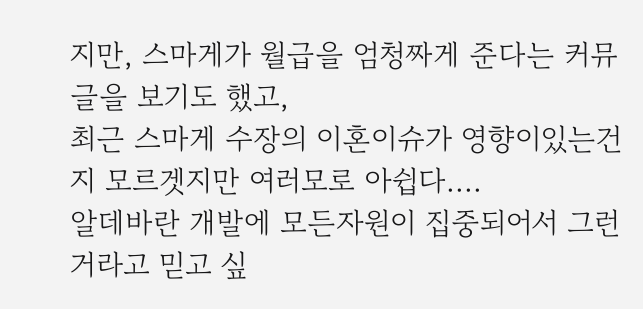지만, 스마게가 월급을 엄청짜게 준다는 커뮤글을 보기도 했고,
최근 스마게 수장의 이혼이슈가 영향이있는건지 모르겟지만 여러모로 아쉽다....
알데바란 개발에 모든자원이 집중되어서 그런거라고 믿고 싶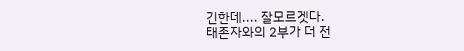긴한데.... 잘모르겟다.
태존자와의 2부가 더 전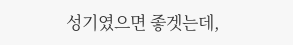성기였으면 좋겟는데,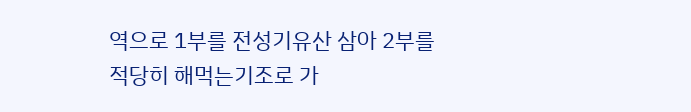역으로 1부를 전성기유산 삼아 2부를 적당히 해먹는기조로 가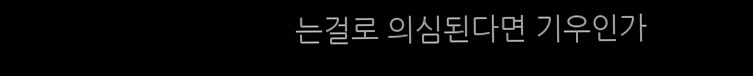는걸로 의심된다면 기우인가